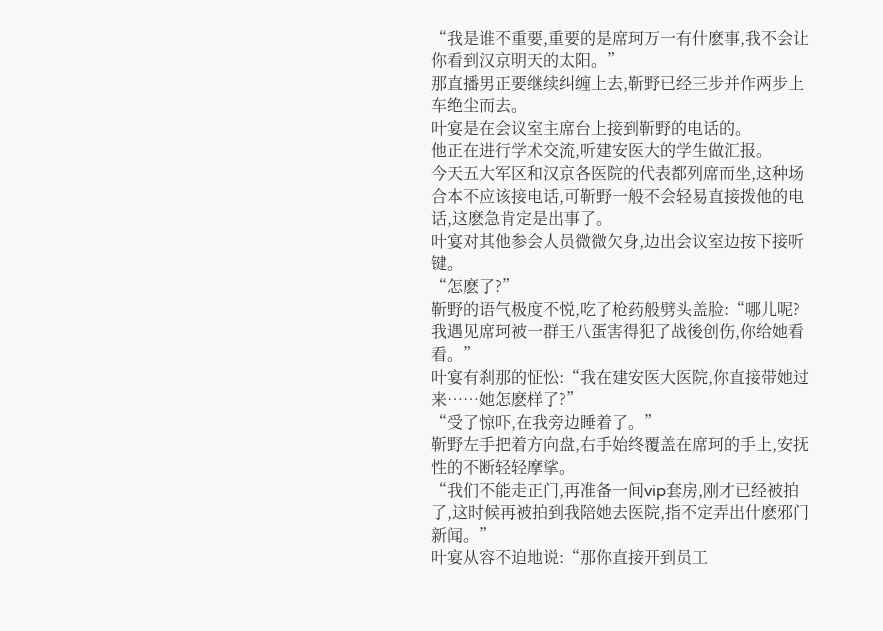“我是谁不重要,重要的是席珂万一有什麽事,我不会让你看到汉京明天的太阳。”
那直播男正要继续纠缠上去,靳野已经三步并作两步上车绝尘而去。
叶宴是在会议室主席台上接到靳野的电话的。
他正在进行学术交流,听建安医大的学生做汇报。
今天五大军区和汉京各医院的代表都列席而坐,这种场合本不应该接电话,可靳野一般不会轻易直接拨他的电话,这麽急肯定是出事了。
叶宴对其他参会人员微微欠身,边出会议室边按下接听键。
“怎麽了?”
靳野的语气极度不悦,吃了枪药般劈头盖脸:“哪儿呢?我遇见席珂被一群王八蛋害得犯了战後创伤,你给她看看。”
叶宴有刹那的怔忪:“我在建安医大医院,你直接带她过来……她怎麽样了?”
“受了惊吓,在我旁边睡着了。”
靳野左手把着方向盘,右手始终覆盖在席珂的手上,安抚性的不断轻轻摩挲。
“我们不能走正门,再准备一间vip套房,刚才已经被拍了,这时候再被拍到我陪她去医院,指不定弄出什麽邪门新闻。”
叶宴从容不迫地说:“那你直接开到员工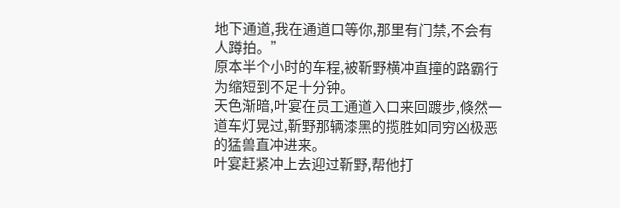地下通道,我在通道口等你,那里有门禁,不会有人蹲拍。”
原本半个小时的车程,被靳野横冲直撞的路霸行为缩短到不足十分钟。
天色渐暗,叶宴在员工通道入口来回踱步,倏然一道车灯晃过,靳野那辆漆黑的揽胜如同穷凶极恶的猛兽直冲进来。
叶宴赶紧冲上去迎过靳野,帮他打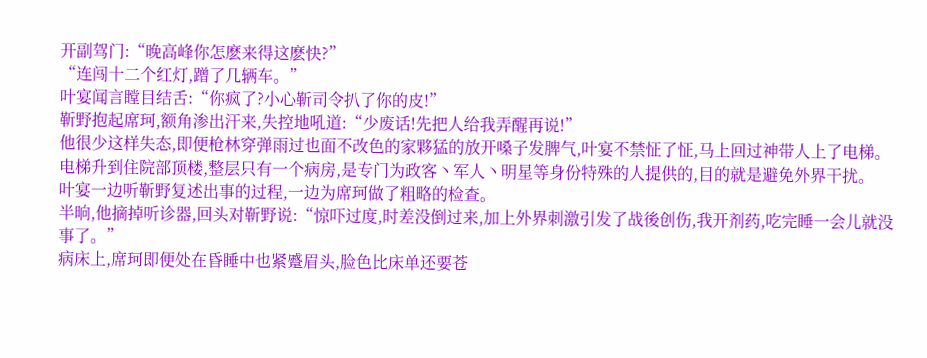开副驾门:“晚高峰你怎麽来得这麽快?”
“连闯十二个红灯,蹭了几辆车。”
叶宴闻言瞠目结舌:“你疯了?小心靳司令扒了你的皮!”
靳野抱起席珂,额角渗出汗来,失控地吼道:“少废话!先把人给我弄醒再说!”
他很少这样失态,即便枪林穿弹雨过也面不改色的家夥猛的放开嗓子发脾气,叶宴不禁怔了怔,马上回过神带人上了电梯。
电梯升到住院部顶楼,整层只有一个病房,是专门为政客丶军人丶明星等身份特殊的人提供的,目的就是避免外界干扰。
叶宴一边听靳野复述出事的过程,一边为席珂做了粗略的检查。
半晌,他摘掉听诊器,回头对靳野说:“惊吓过度,时差没倒过来,加上外界刺激引发了战後创伤,我开剂药,吃完睡一会儿就没事了。”
病床上,席珂即便处在昏睡中也紧蹙眉头,脸色比床单还要苍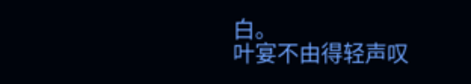白。
叶宴不由得轻声叹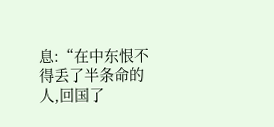息:“在中东恨不得丢了半条命的人,回国了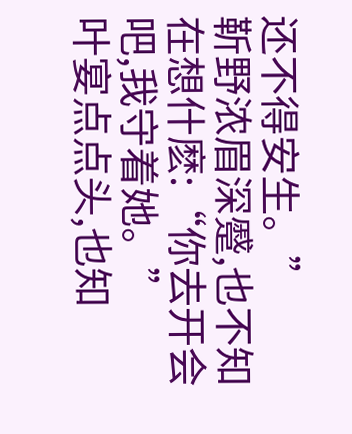还不得安生。”
靳野浓眉深蹙,也不知在想什麽:“你去开会吧,我守着她。”
叶宴点点头,也知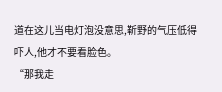道在这儿当电灯泡没意思,靳野的气压低得吓人,他才不要看脸色。
“那我走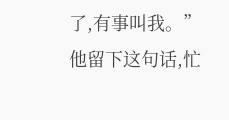了,有事叫我。”他留下这句话,忙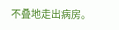不叠地走出病房。